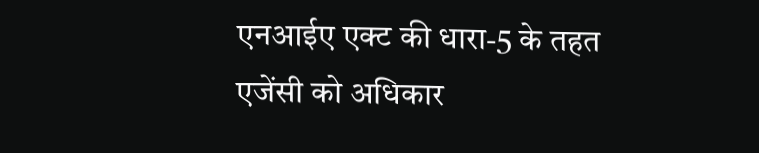एनआईए एक्ट की धारा-5 के तहत एजेंसी को अधिकार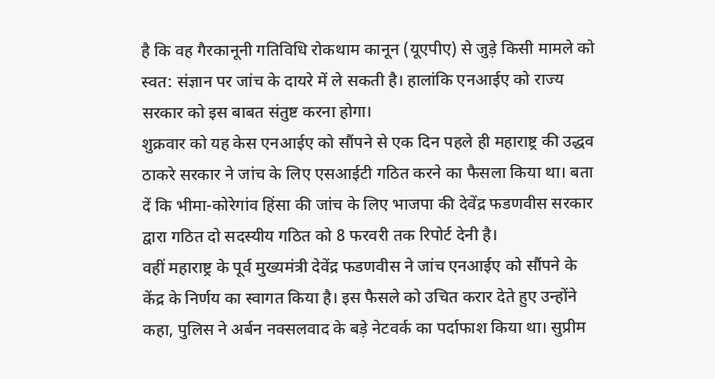है कि वह गैरकानूनी गतिविधि रोकथाम कानून (यूएपीए) से जुड़े किसी मामले को स्वत: संज्ञान पर जांच के दायरे में ले सकती है। हालांकि एनआईए को राज्य सरकार को इस बाबत संतुष्ट करना होगा।
शुक्रवार को यह केस एनआईए को सौंपने से एक दिन पहले ही महाराष्ट्र की उद्धव ठाकरे सरकार ने जांच के लिए एसआईटी गठित करने का फैसला किया था। बता दें कि भीमा-कोरेगांव हिंसा की जांच के लिए भाजपा की देवेंद्र फडणवीस सरकार द्वारा गठित दो सदस्यीय गठित को 8 फरवरी तक रिपोर्ट देनी है।
वहीं महाराष्ट्र के पूर्व मुख्यमंत्री देवेंद्र फडणवीस ने जांच एनआईए को सौंपने के केंद्र के निर्णय का स्वागत किया है। इस फैसले को उचित करार देते हुए उन्होंने कहा, पुलिस ने अर्बन नक्सलवाद के बड़े नेटवर्क का पर्दाफाश किया था। सुप्रीम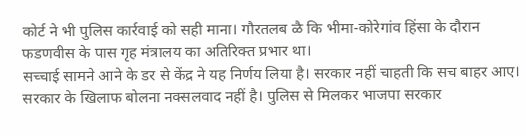कोर्ट ने भी पुलिस कार्रवाई को सही माना। गौरतलब ळै कि भीमा-कोरेगांव हिंसा के दौरान फडणवीस के पास गृह मंत्रालय का अतिरिक्त प्रभार था।
सच्चाई सामने आने के डर से केंद्र ने यह निर्णय लिया है। सरकार नहीं चाहती कि सच बाहर आए। सरकार के खिलाफ बोलना नक्सलवाद नहीं है। पुलिस से मिलकर भाजपा सरकार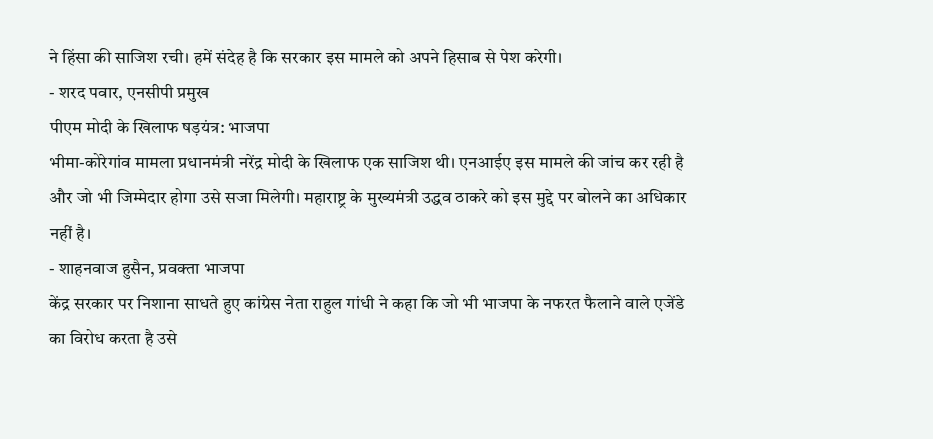ने हिंसा की साजिश रची। हमें संदेह है कि सरकार इस मामले को अपने हिसाब से पेश करेगी।
- शरद पवार, एनसीपी प्रमुख
पीएम मोदी के खिलाफ षड़यंत्र: भाजपा
भीमा-कोरेगांव मामला प्रधानमंत्री नरेंद्र मोदी के खिलाफ एक साजिश थी। एनआईए इस मामले की जांच कर रही है और जो भी जिम्मेदार होगा उसे सजा मिलेगी। महाराष्ट्र के मुख्यमंत्री उद्धव ठाकरे को इस मुद्दे पर बोलने का अधिकार नहीं है।
- शाहनवाज हुसैन, प्रवक्ता भाजपा
केंद्र सरकार पर निशाना साधते हुए कांग्रेस नेता राहुल गांधी ने कहा कि जो भी भाजपा के नफरत फैलाने वाले एजेंडे का विरोध करता है उसे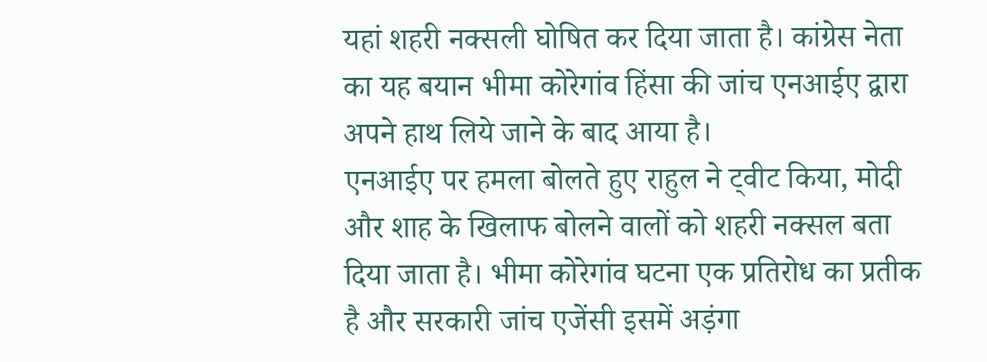यहां शहरी नक्सली घोषित कर दिया जाता है। कांग्रेस नेता का यह बयान भीमा कोरेगांव हिंसा की जांच एनआईए द्वारा अपने हाथ लिये जाने के बाद आया है।
एनआईए पर हमला बोलते हुए राहुल ने ट्वीट किया, मोदी और शाह के खिलाफ बोलने वालों को शहरी नक्सल बता दिया जाता है। भीमा कोरेगांव घटना एक प्रतिरोध का प्रतीक है और सरकारी जांच एजेंसी इसमें अड़ंगा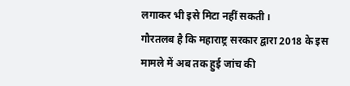लगाकर भी इसे मिटा नहीं सकती।
गौरतलब है कि महाराष्ट्र सरकार द्वारा 2018 के इस मामले में अब तक हुई जांच की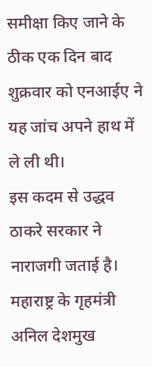समीक्षा किए जाने के ठीक एक दिन बाद शुक्रवार को एनआईए ने यह जांच अपने हाथ में ले ली थी।
इस कदम से उद्धव ठाकरे सरकार ने नाराजगी जताई है। महाराष्ट्र के गृहमंत्री अनिल देशमुख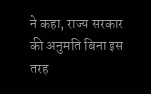ने कहा, राज्य सरकार की अनुमति बिना इस तरह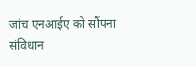जांच एनआईए को सौंपना संविधान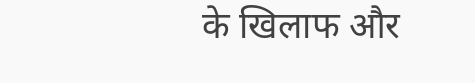के खिलाफ और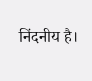निंदनीय है।